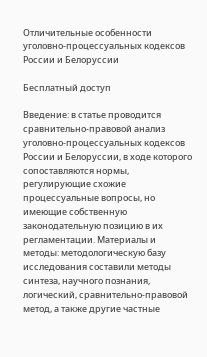Отличительные особенности уголовно-процессуальных кодексов России и Белоруссии

Бесплатный доступ

Введение: в статье проводится сравнительно-правовой анализ уголовно-процессуальных кодексов России и Белоруссии, в ходе которого сопоставляются нормы, регулирующие схожие процессуальные вопросы, но имеющие собственную законодательную позицию в их регламентации. Материалы и методы: методологическую базу исследования составили методы синтеза, научного познания, логический, сравнительно-правовой метод, а также другие частные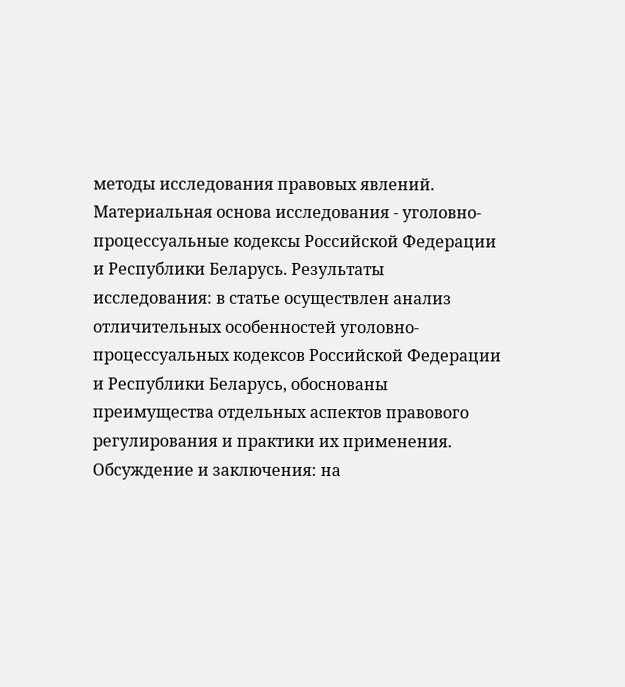методы исследования правовых явлений. Материальная основа исследования - уголовно-процессуальные кодексы Российской Федерации и Республики Беларусь. Результаты исследования: в статье осуществлен анализ отличительных особенностей уголовно-процессуальных кодексов Российской Федерации и Республики Беларусь, обоснованы преимущества отдельных аспектов правового регулирования и практики их применения. Обсуждение и заключения: на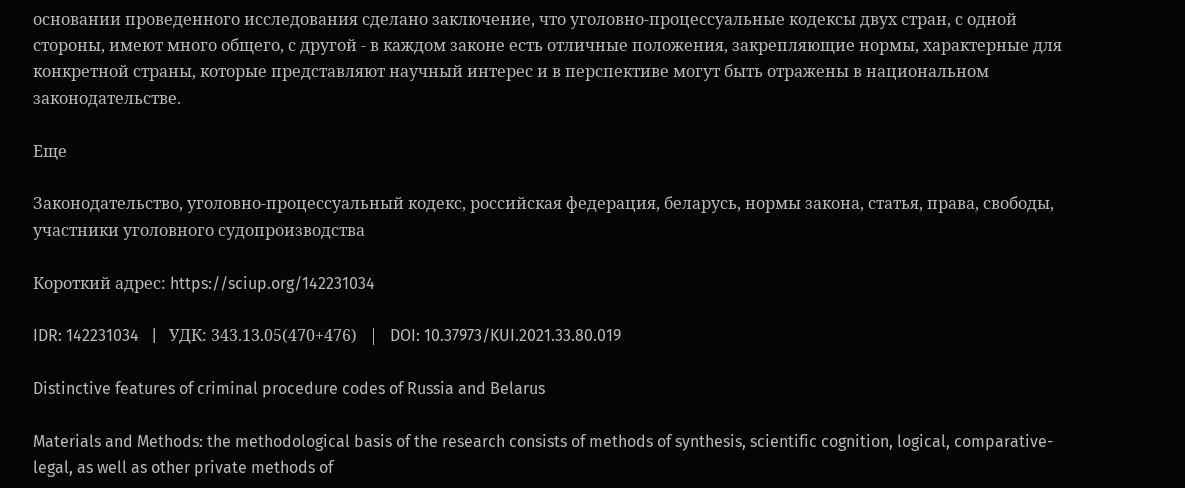основании проведенного исследования сделано заключение, что уголовно-процессуальные кодексы двух стран, с одной стороны, имеют много общего, с другой - в каждом законе есть отличные положения, закрепляющие нормы, характерные для конкретной страны, которые представляют научный интерес и в перспективе могут быть отражены в национальном законодательстве.

Еще

Законодательство, уголовно-процессуальный кодекс, российская федерация, беларусь, нормы закона, статья, права, свободы, участники уголовного судопроизводства

Короткий адрес: https://sciup.org/142231034

IDR: 142231034   |   УДК: 343.13.05(470+476)   |   DOI: 10.37973/KUI.2021.33.80.019

Distinctive features of criminal procedure codes of Russia and Belarus

Materials and Methods: the methodological basis of the research consists of methods of synthesis, scientific cognition, logical, comparative-legal, as well as other private methods of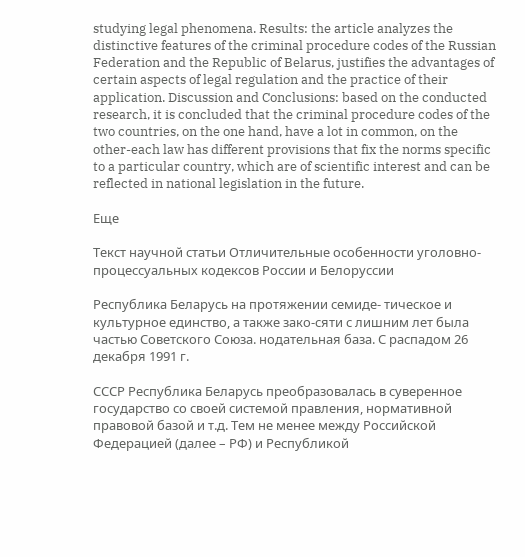studying legal phenomena. Results: the article analyzes the distinctive features of the criminal procedure codes of the Russian Federation and the Republic of Belarus, justifies the advantages of certain aspects of legal regulation and the practice of their application. Discussion and Conclusions: based on the conducted research, it is concluded that the criminal procedure codes of the two countries, on the one hand, have a lot in common, on the other-each law has different provisions that fix the norms specific to a particular country, which are of scientific interest and can be reflected in national legislation in the future.

Еще

Текст научной статьи Отличительные особенности уголовно-процессуальных кодексов России и Белоруссии

Республика Беларусь на протяжении семиде- тическое и культурное единство, а также зако-сяти с лишним лет была частью Советского Союза. нодательная база. С распадом 26 декабря 1991 г.

СССР Республика Беларусь преобразовалась в суверенное государство со своей системой правления, нормативной правовой базой и т.д. Тем не менее между Российской Федерацией (далее – РФ) и Республикой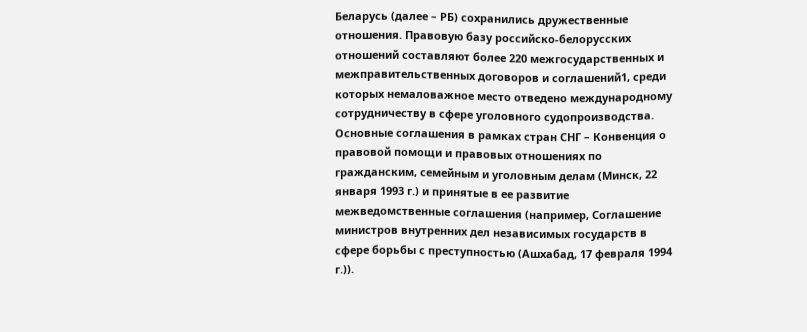Беларусь (далее – РБ) сохранились дружественные отношения. Правовую базу российско-белорусских отношений составляют более 220 межгосударственных и межправительственных договоров и соглашений1, среди которых немаловажное место отведено международному сотрудничеству в сфере уголовного судопроизводства. Основные соглашения в рамках стран СНГ – Конвенция о правовой помощи и правовых отношениях по гражданским, семейным и уголовным делам (Минск, 22 января 1993 г.) и принятые в ее развитие межведомственные соглашения (например, Соглашение министров внутренних дел независимых государств в сфере борьбы с преступностью (Ашхабад, 17 февраля 1994 г.)).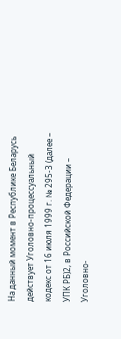На данный момент в Республике Беларусь действует Уголовно-процессуальный кодекс от 16 июля 1999 г. № 295-З (далее – УПК РБ)2, в Российской Федерации – Уголовно-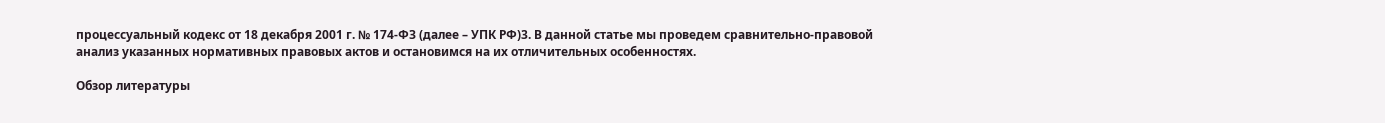процессуальный кодекс от 18 декабря 2001 г. № 174-ФЗ (далее – УПК РФ)3. В данной статье мы проведем сравнительно-правовой анализ указанных нормативных правовых актов и остановимся на их отличительных особенностях.

Обзор литературы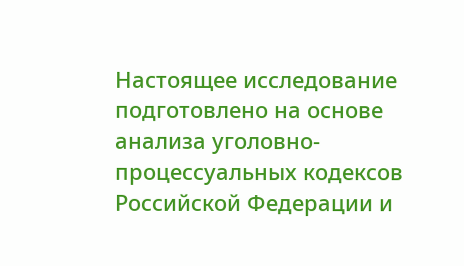Настоящее исследование подготовлено на основе анализа уголовно-процессуальных кодексов Российской Федерации и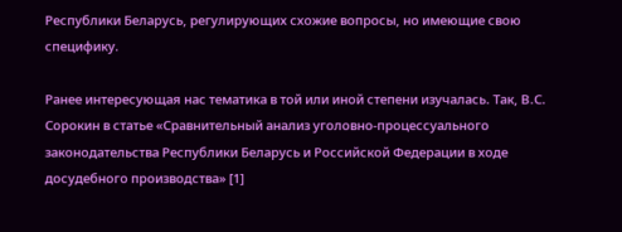Республики Беларусь, регулирующих схожие вопросы, но имеющие свою специфику.

Ранее интересующая нас тематика в той или иной степени изучалась. Так, В.С. Сорокин в статье «Сравнительный анализ уголовно-процессуального законодательства Республики Беларусь и Российской Федерации в ходе досудебного производства» [1]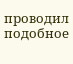проводил подобное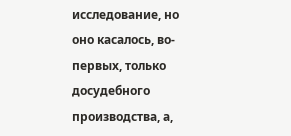исследование, но оно касалось, во-первых, только досудебного производства, а,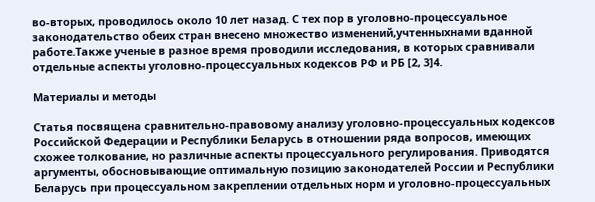во-вторых, проводилось около 10 лет назад. С тех пор в уголовно-процессуальное законодательство обеих стран внесено множество изменений,учтенныхнами вданной работе.Также ученые в разное время проводили исследования, в которых сравнивали отдельные аспекты уголовно-процессуальных кодексов РФ и РБ [2, 3]4.

Материалы и методы

Статья посвящена сравнительно-правовому анализу уголовно-процессуальных кодексов Российской Федерации и Республики Беларусь в отношении ряда вопросов, имеющих схожее толкование, но различные аспекты процессуального регулирования. Приводятся аргументы, обосновывающие оптимальную позицию законодателей России и Республики Беларусь при процессуальном закреплении отдельных норм и уголовно-процессуальных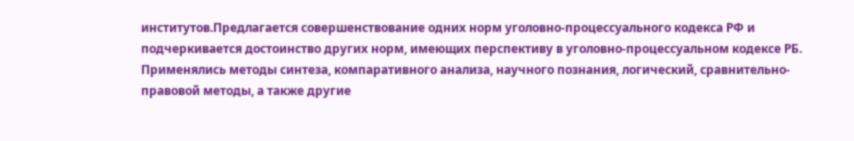институтов.Предлагается совершенствование одних норм уголовно-процессуального кодекса РФ и подчеркивается достоинство других норм, имеющих перспективу в уголовно-процессуальном кодексе РБ. Применялись методы синтеза, компаративного анализа, научного познания, логический, сравнительно-правовой методы, а также другие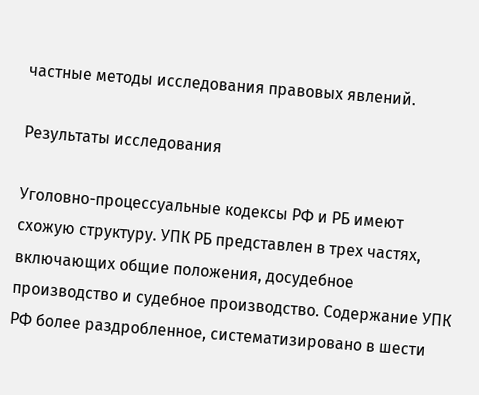частные методы исследования правовых явлений.

Результаты исследования

Уголовно-процессуальные кодексы РФ и РБ имеют схожую структуру. УПК РБ представлен в трех частях, включающих общие положения, досудебное производство и судебное производство. Содержание УПК РФ более раздробленное, систематизировано в шести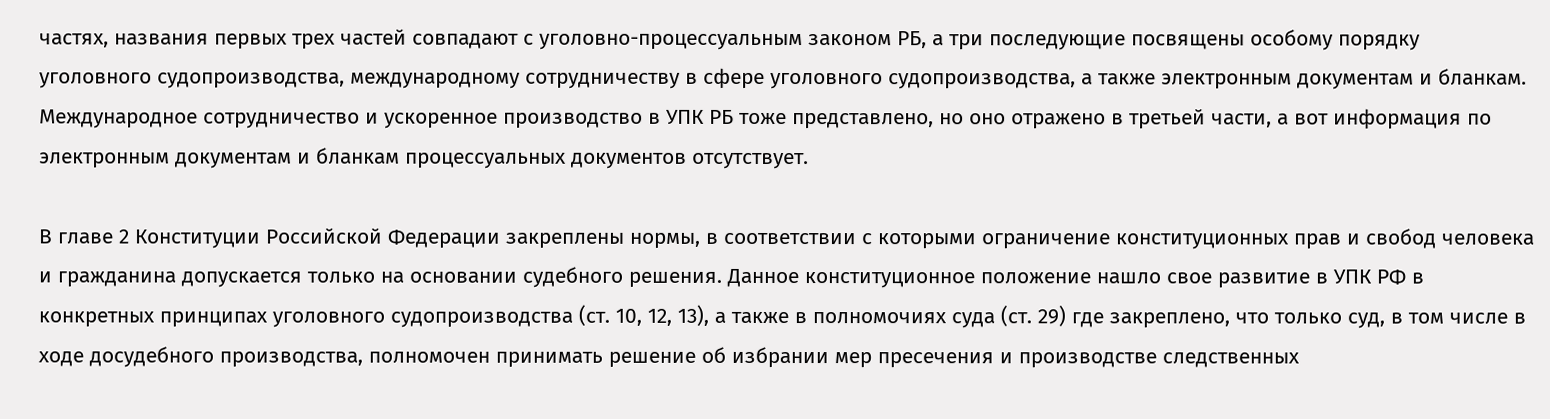частях, названия первых трех частей совпадают с уголовно-процессуальным законом РБ, а три последующие посвящены особому порядку уголовного судопроизводства, международному сотрудничеству в сфере уголовного судопроизводства, а также электронным документам и бланкам. Международное сотрудничество и ускоренное производство в УПК РБ тоже представлено, но оно отражено в третьей части, а вот информация по электронным документам и бланкам процессуальных документов отсутствует.

В главе 2 Конституции Российской Федерации закреплены нормы, в соответствии с которыми ограничение конституционных прав и свобод человека и гражданина допускается только на основании судебного решения. Данное конституционное положение нашло свое развитие в УПК РФ в конкретных принципах уголовного судопроизводства (ст. 10, 12, 13), а также в полномочиях суда (ст. 29) где закреплено, что только суд, в том числе в ходе досудебного производства, полномочен принимать решение об избрании мер пресечения и производстве следственных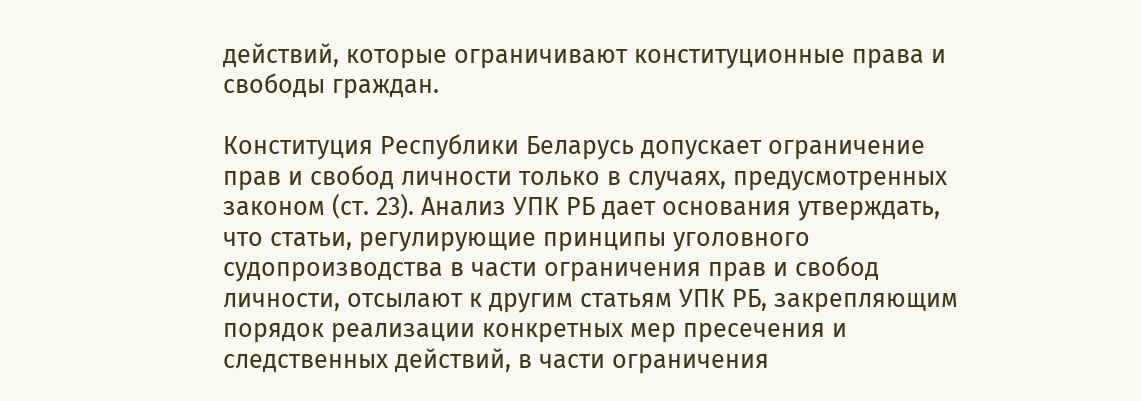действий, которые ограничивают конституционные права и свободы граждан.

Конституция Республики Беларусь допускает ограничение прав и свобод личности только в случаях, предусмотренных законом (ст. 23). Анализ УПК РБ дает основания утверждать, что статьи, регулирующие принципы уголовного судопроизводства в части ограничения прав и свобод личности, отсылают к другим статьям УПК РБ, закрепляющим порядок реализации конкретных мер пресечения и следственных действий, в части ограничения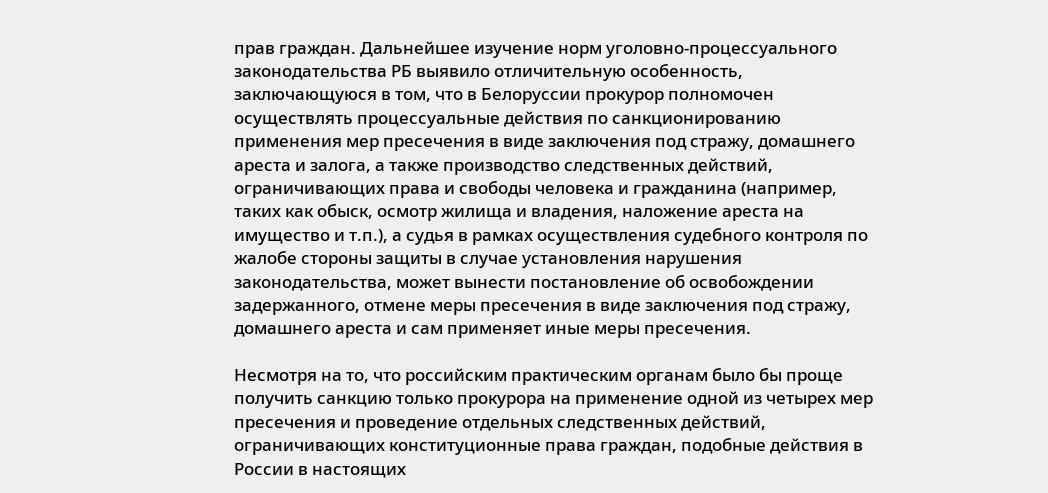прав граждан. Дальнейшее изучение норм уголовно-процессуального законодательства РБ выявило отличительную особенность, заключающуюся в том, что в Белоруссии прокурор полномочен осуществлять процессуальные действия по санкционированию применения мер пресечения в виде заключения под стражу, домашнего ареста и залога, а также производство следственных действий, ограничивающих права и свободы человека и гражданина (например, таких как обыск, осмотр жилища и владения, наложение ареста на имущество и т.п.), а судья в рамках осуществления судебного контроля по жалобе стороны защиты в случае установления нарушения законодательства, может вынести постановление об освобождении задержанного, отмене меры пресечения в виде заключения под стражу, домашнего ареста и сам применяет иные меры пресечения.

Несмотря на то, что российским практическим органам было бы проще получить санкцию только прокурора на применение одной из четырех мер пресечения и проведение отдельных следственных действий, ограничивающих конституционные права граждан, подобные действия в России в настоящих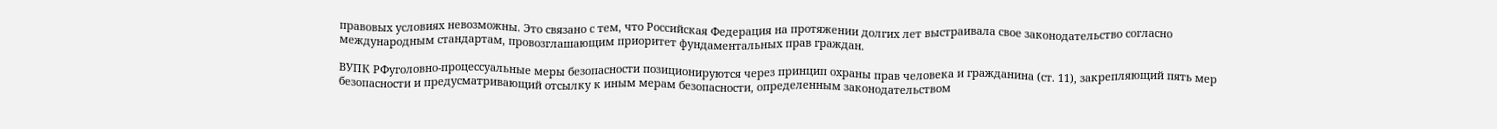правовых условиях невозможны. Это связано с тем, что Российская Федерация на протяжении долгих лет выстраивала свое законодательство согласно международным стандартам, провозглашающим приоритет фундаментальных прав граждан.

ВУПК РФуголовно-процессуальные меры безопасности позиционируются через принцип охраны прав человека и гражданина (ст. 11), закрепляющий пять мер безопасности и предусматривающий отсылку к иным мерам безопасности, определенным законодательством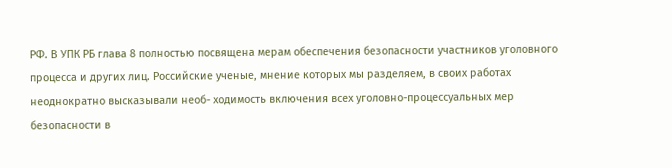РФ. В УПК РБ глава 8 полностью посвящена мерам обеспечения безопасности участников уголовного процесса и других лиц. Российские ученые, мнение которых мы разделяем, в своих работах неоднократно высказывали необ- ходимость включения всех уголовно-процессуальных мер безопасности в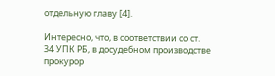отдельную главу [4].

Интересно, что, в соответствии со ст. 34 УПК РБ, в досудебном производстве прокурор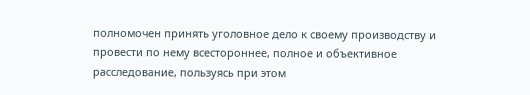полномочен принять уголовное дело к своему производству и провести по нему всестороннее, полное и объективное расследование, пользуясь при этом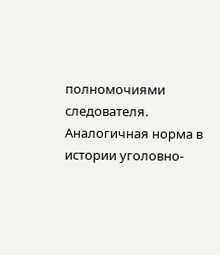полномочиями следователя. Аналогичная норма в истории уголовно-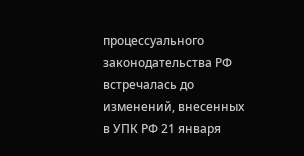процессуального законодательства РФ встречалась до изменений, внесенных в УПК РФ 21 января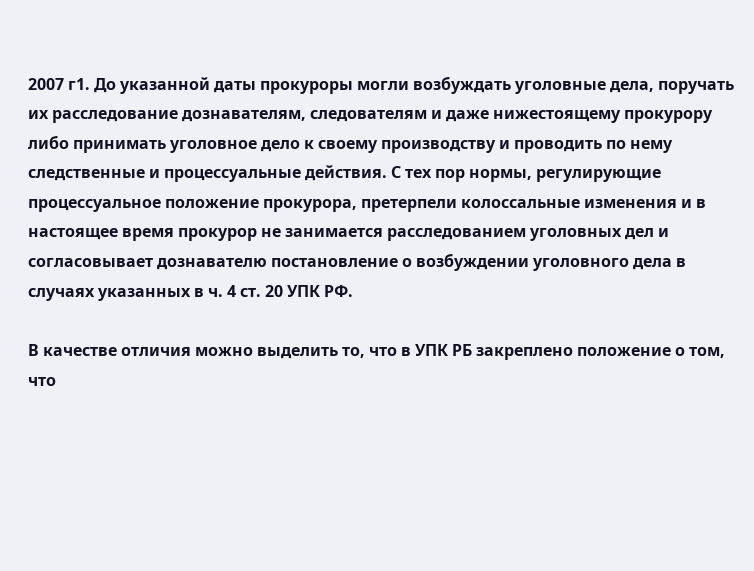2007 г1. До указанной даты прокуроры могли возбуждать уголовные дела, поручать их расследование дознавателям, следователям и даже нижестоящему прокурору либо принимать уголовное дело к своему производству и проводить по нему следственные и процессуальные действия. С тех пор нормы, регулирующие процессуальное положение прокурора, претерпели колоссальные изменения и в настоящее время прокурор не занимается расследованием уголовных дел и согласовывает дознавателю постановление о возбуждении уголовного дела в случаях указанных в ч. 4 ст. 20 УПК РФ.

В качестве отличия можно выделить то, что в УПК РБ закреплено положение о том, что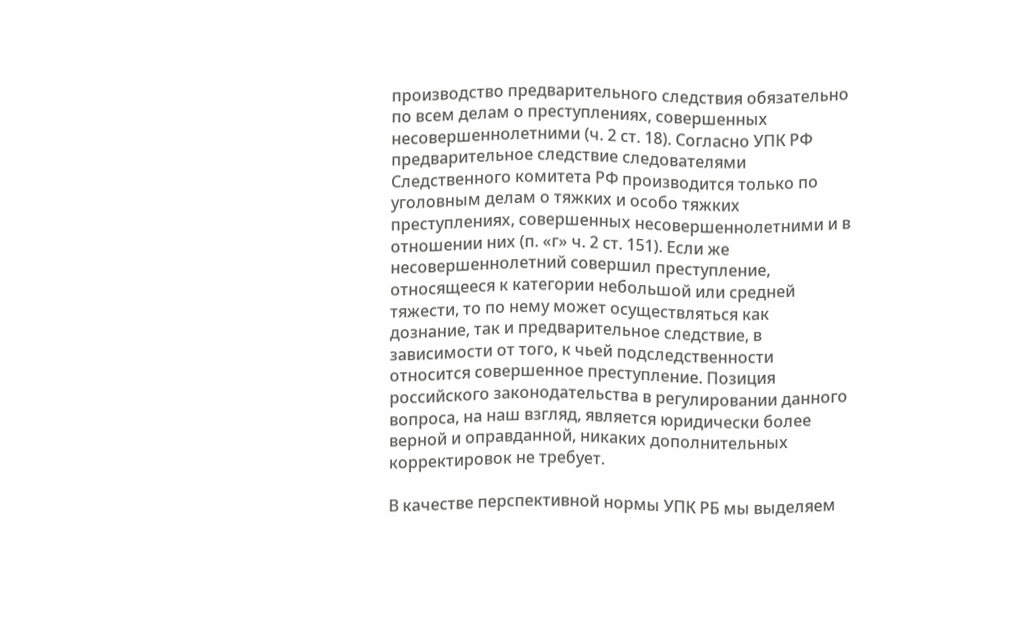производство предварительного следствия обязательно по всем делам о преступлениях, совершенных несовершеннолетними (ч. 2 ст. 18). Согласно УПК РФ предварительное следствие следователями Следственного комитета РФ производится только по уголовным делам о тяжких и особо тяжких преступлениях, совершенных несовершеннолетними и в отношении них (п. «г» ч. 2 ст. 151). Если же несовершеннолетний совершил преступление, относящееся к категории небольшой или средней тяжести, то по нему может осуществляться как дознание, так и предварительное следствие, в зависимости от того, к чьей подследственности относится совершенное преступление. Позиция российского законодательства в регулировании данного вопроса, на наш взгляд, является юридически более верной и оправданной, никаких дополнительных корректировок не требует.

В качестве перспективной нормы УПК РБ мы выделяем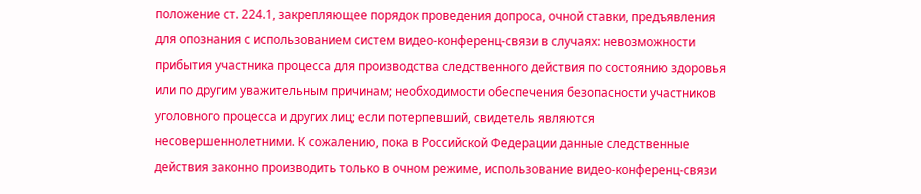положение ст. 224.1, закрепляющее порядок проведения допроса, очной ставки, предъявления для опознания с использованием систем видео-конференц-связи в случаях: невозможности прибытия участника процесса для производства следственного действия по состоянию здоровья или по другим уважительным причинам; необходимости обеспечения безопасности участников уголовного процесса и других лиц; если потерпевший, свидетель являются несовершеннолетними. К сожалению, пока в Российской Федерации данные следственные действия законно производить только в очном режиме, использование видео-конференц-связи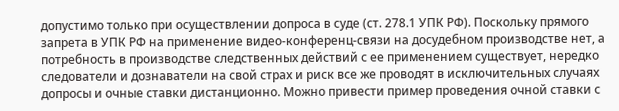допустимо только при осуществлении допроса в суде (ст. 278.1 УПК РФ). Поскольку прямого запрета в УПК РФ на применение видео-конференц-связи на досудебном производстве нет, а потребность в производстве следственных действий с ее применением существует, нередко следователи и дознаватели на свой страх и риск все же проводят в исключительных случаях допросы и очные ставки дистанционно. Можно привести пример проведения очной ставки с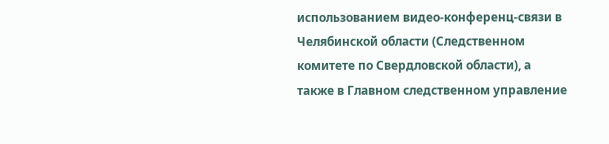использованием видео-конференц-связи в Челябинской области (Следственном комитете по Свердловской области), а также в Главном следственном управление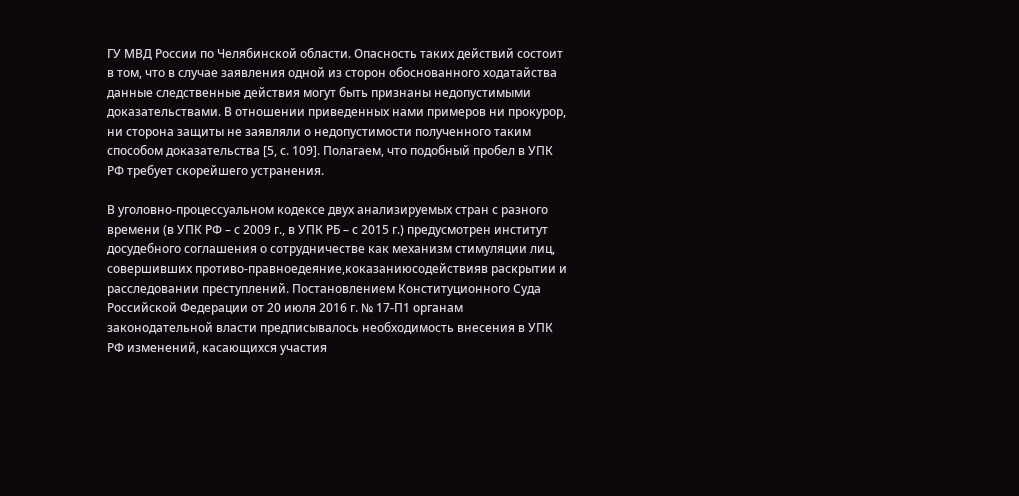ГУ МВД России по Челябинской области. Опасность таких действий состоит в том, что в случае заявления одной из сторон обоснованного ходатайства данные следственные действия могут быть признаны недопустимыми доказательствами. В отношении приведенных нами примеров ни прокурор, ни сторона защиты не заявляли о недопустимости полученного таким способом доказательства [5, с. 109]. Полагаем, что подобный пробел в УПК РФ требует скорейшего устранения.

В уголовно-процессуальном кодексе двух анализируемых стран с разного времени (в УПК РФ – с 2009 г., в УПК РБ – с 2015 г.) предусмотрен институт досудебного соглашения о сотрудничестве как механизм стимуляции лиц, совершивших противо-правноедеяние,коказаниюсодействияв раскрытии и расследовании преступлений. Постановлением Конституционного Суда Российской Федерации от 20 июля 2016 г. № 17-П1 органам законодательной власти предписывалось необходимость внесения в УПК РФ изменений, касающихся участия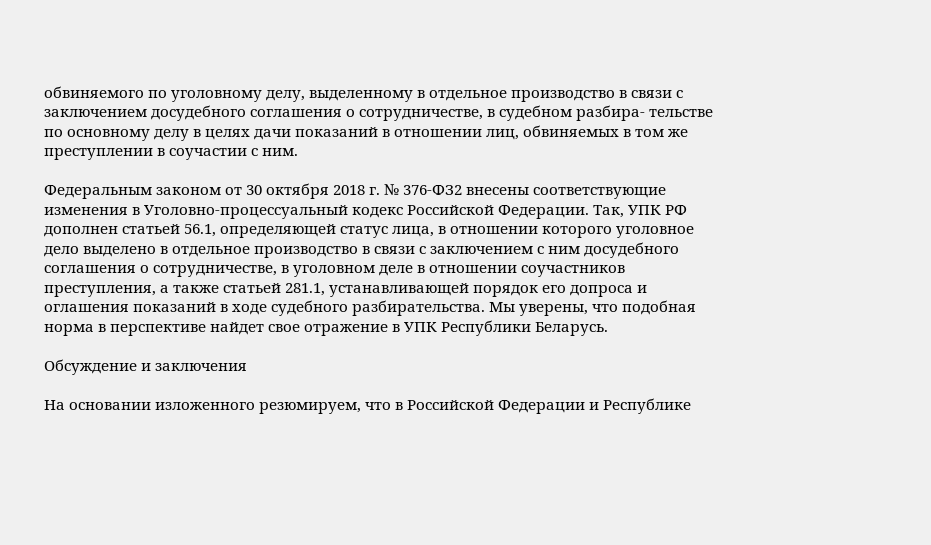обвиняемого по уголовному делу, выделенному в отдельное производство в связи с заключением досудебного соглашения о сотрудничестве, в судебном разбира- тельстве по основному делу в целях дачи показаний в отношении лиц, обвиняемых в том же преступлении в соучастии с ним.

Федеральным законом от 30 октября 2018 г. № 376-ФЗ2 внесены соответствующие изменения в Уголовно-процессуальный кодекс Российской Федерации. Так, УПК РФ дополнен статьей 56.1, определяющей статус лица, в отношении которого уголовное дело выделено в отдельное производство в связи с заключением с ним досудебного соглашения о сотрудничестве, в уголовном деле в отношении соучастников преступления, а также статьей 281.1, устанавливающей порядок его допроса и оглашения показаний в ходе судебного разбирательства. Мы уверены, что подобная норма в перспективе найдет свое отражение в УПК Республики Беларусь.

Обсуждение и заключения

На основании изложенного резюмируем, что в Российской Федерации и Республике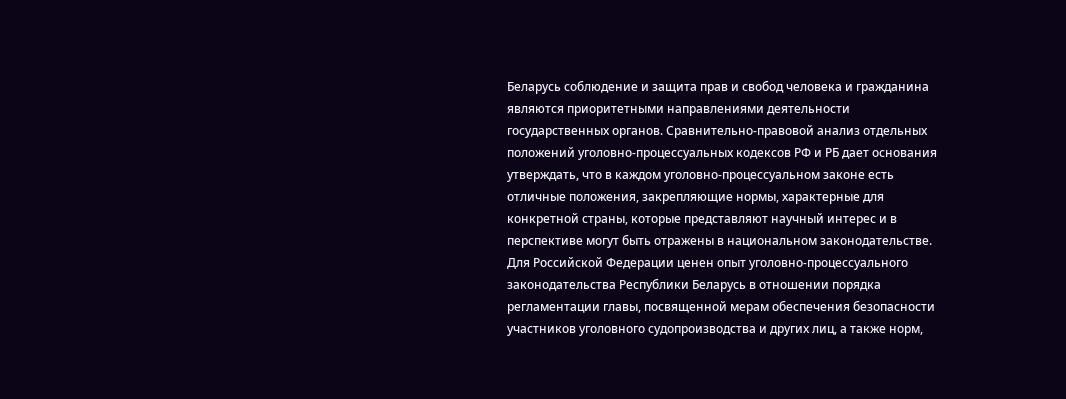Беларусь соблюдение и защита прав и свобод человека и гражданина являются приоритетными направлениями деятельности государственных органов. Сравнительно-правовой анализ отдельных положений уголовно-процессуальных кодексов РФ и РБ дает основания утверждать, что в каждом уголовно-процессуальном законе есть отличные положения, закрепляющие нормы, характерные для конкретной страны, которые представляют научный интерес и в перспективе могут быть отражены в национальном законодательстве. Для Российской Федерации ценен опыт уголовно-процессуального законодательства Республики Беларусь в отношении порядка регламентации главы, посвященной мерам обеспечения безопасности участников уголовного судопроизводства и других лиц, а также норм,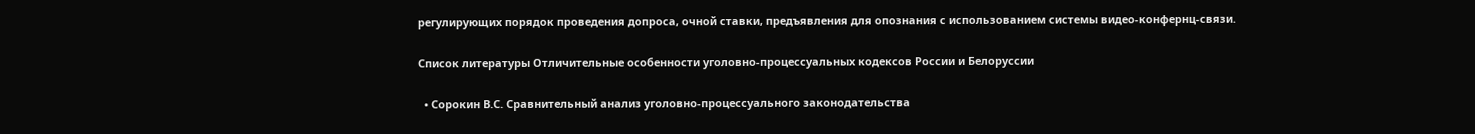регулирующих порядок проведения допроса, очной ставки, предъявления для опознания с использованием системы видео-конфернц-связи.

Список литературы Отличительные особенности уголовно-процессуальных кодексов России и Белоруссии

  • Сорокин В.С. Сравнительный анализ уголовно-процессуального законодательства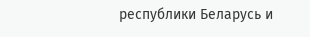республики Беларусь и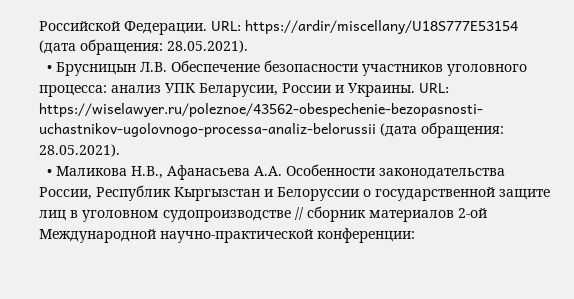Российской Федерации. URL: https://ardir/miscellany/U18S777E53154 (дата обращения: 28.05.2021).
  • Брусницын Л.В. Обеспечение безопасности участников уголовного процесса: анализ УПК Беларусии, России и Украины. URL: https://wiselawyer.ru/poleznoe/43562-obespechenie-bezopasnosti-uchastnikov-ugolovnogo-processa-analiz-belorussii (дата обращения: 28.05.2021).
  • Маликова Н.В., Афанасьева А.А. Особенности законодательства России, Республик Кыргызстан и Белоруссии о государственной защите лиц в уголовном судопроизводстве // сборник материалов 2-ой Международной научно-практической конференции: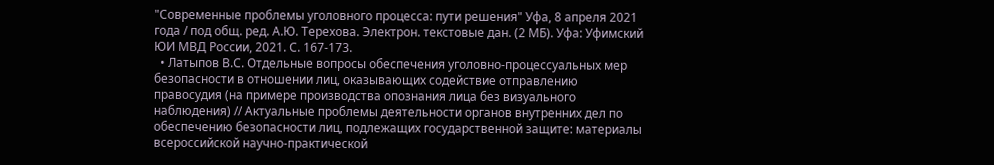"Современные проблемы уголовного процесса: пути решения" Уфа, 8 апреля 2021 года / под общ. ред. А.Ю. Терехова. Электрон. текстовые дан. (2 МБ). Уфа: Уфимский ЮИ МВД России, 2021. С. 167-173.
  • Латыпов В.С. Отдельные вопросы обеспечения уголовно-процессуальных мер безопасности в отношении лиц, оказывающих содействие отправлению правосудия (на примере производства опознания лица без визуального наблюдения) // Актуальные проблемы деятельности органов внутренних дел по обеспечению безопасности лиц, подлежащих государственной защите: материалы всероссийской научно-практической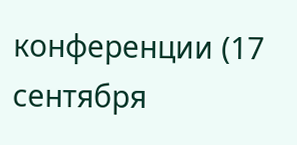конференции (17 сентября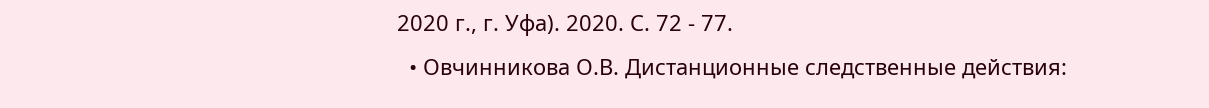2020 г., г. Уфа). 2020. С. 72 - 77.
  • Овчинникова О.В. Дистанционные следственные действия: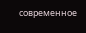современное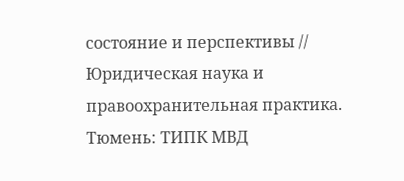состояние и перспективы // Юридическая наука и правоохранительная практика. Тюмень: ТИПК МВД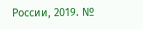России, 2019. №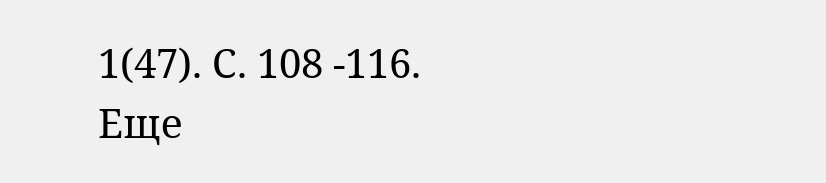1(47). С. 108 -116.
Еще